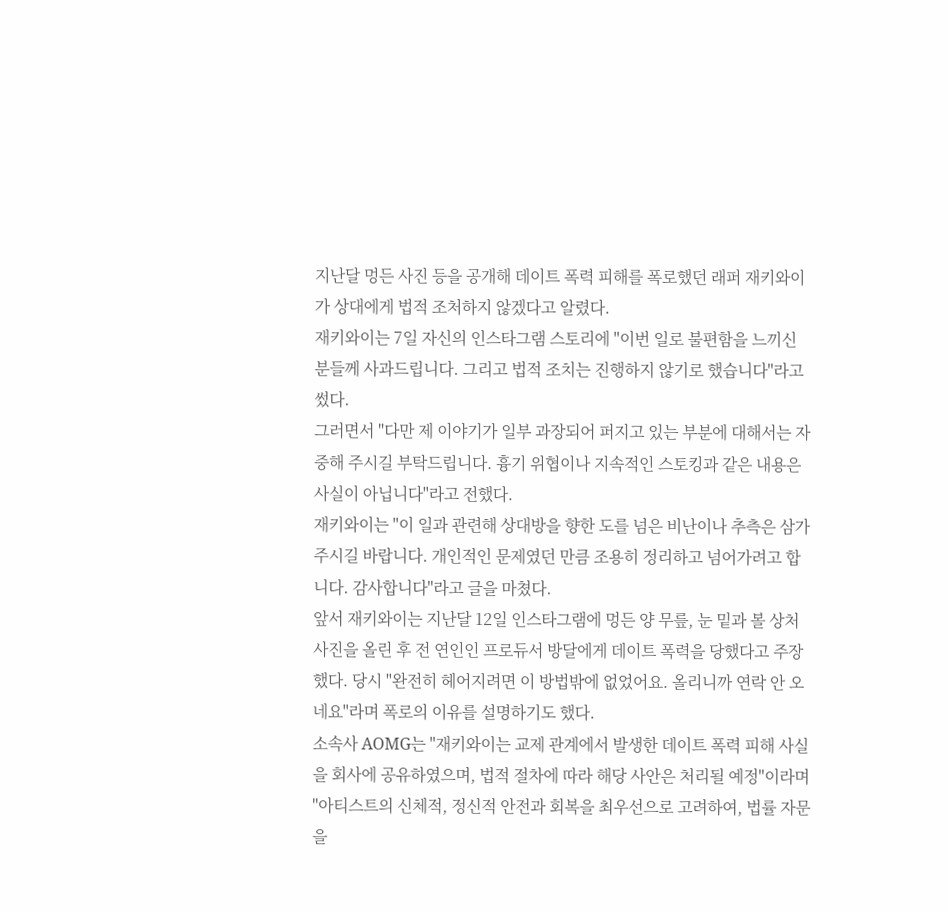지난달 멍든 사진 등을 공개해 데이트 폭력 피해를 폭로했던 래퍼 재키와이가 상대에게 법적 조처하지 않겠다고 알렸다.
재키와이는 7일 자신의 인스타그램 스토리에 "이번 일로 불편함을 느끼신 분들께 사과드립니다. 그리고 법적 조치는 진행하지 않기로 했습니다"라고 썼다.
그러면서 "다만 제 이야기가 일부 과장되어 퍼지고 있는 부분에 대해서는 자중해 주시길 부탁드립니다. 흉기 위협이나 지속적인 스토킹과 같은 내용은 사실이 아닙니다"라고 전했다.
재키와이는 "이 일과 관련해 상대방을 향한 도를 넘은 비난이나 추측은 삼가주시길 바랍니다. 개인적인 문제였던 만큼 조용히 정리하고 넘어가려고 합니다. 감사합니다"라고 글을 마쳤다.
앞서 재키와이는 지난달 12일 인스타그램에 멍든 양 무릎, 눈 밑과 볼 상처 사진을 올린 후 전 연인인 프로듀서 방달에게 데이트 폭력을 당했다고 주장했다. 당시 "완전히 헤어지려면 이 방법밖에 없었어요. 올리니까 연락 안 오네요"라며 폭로의 이유를 설명하기도 했다.
소속사 AOMG는 "재키와이는 교제 관계에서 발생한 데이트 폭력 피해 사실을 회사에 공유하였으며, 법적 절차에 따라 해당 사안은 처리될 예정"이라며 "아티스트의 신체적, 정신적 안전과 회복을 최우선으로 고려하여, 법률 자문을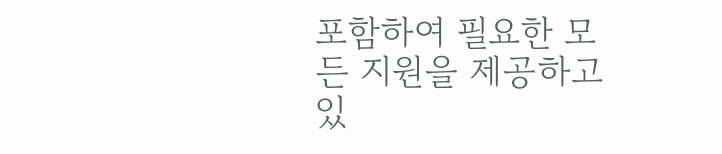포함하여 필요한 모든 지원을 제공하고 있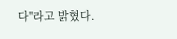다"라고 밝혔다.